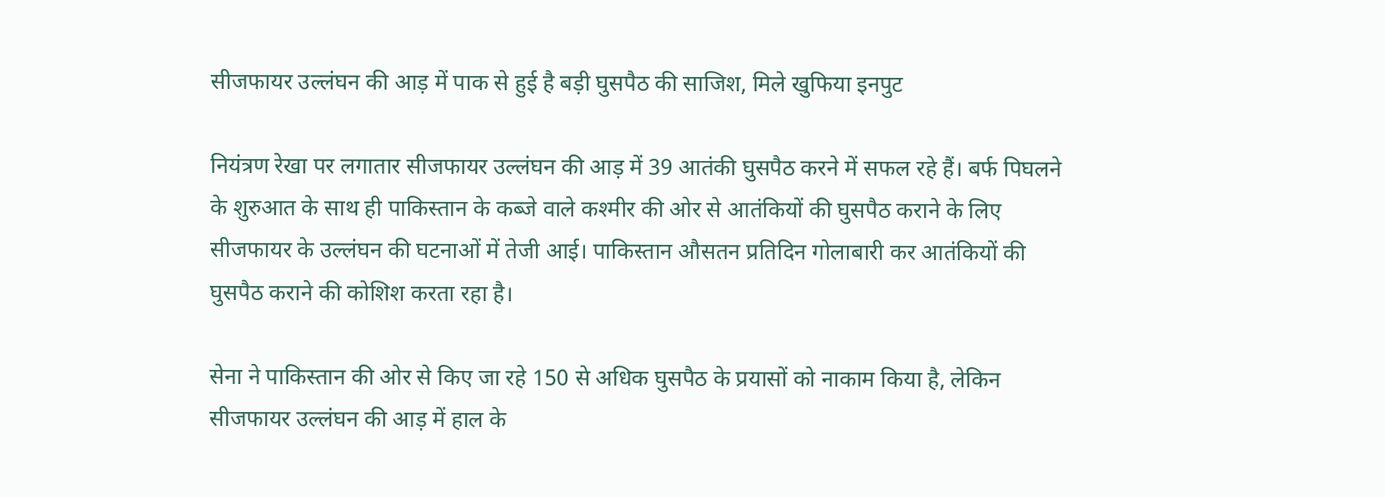सीजफायर उल्लंघन की आड़ में पाक से हुई है बड़ी घुसपैठ की साजिश, मिले खुफिया इनपुट

नियंत्रण रेखा पर लगातार सीजफायर उल्लंघन की आड़ में 39 आतंकी घुसपैठ करने में सफल रहे हैं। बर्फ पिघलने के शुरुआत के साथ ही पाकिस्तान के कब्जे वाले कश्मीर की ओर से आतंकियों की घुसपैठ कराने के लिए सीजफायर के उल्लंघन की घटनाओं में तेजी आई। पाकिस्तान औसतन प्रतिदिन गोलाबारी कर आतंकियों की घुसपैठ कराने की कोशिश करता रहा है।

सेना ने पाकिस्तान की ओर से किए जा रहे 150 से अधिक घुसपैठ के प्रयासों को नाकाम किया है, लेकिन सीजफायर उल्लंघन की आड़ में हाल के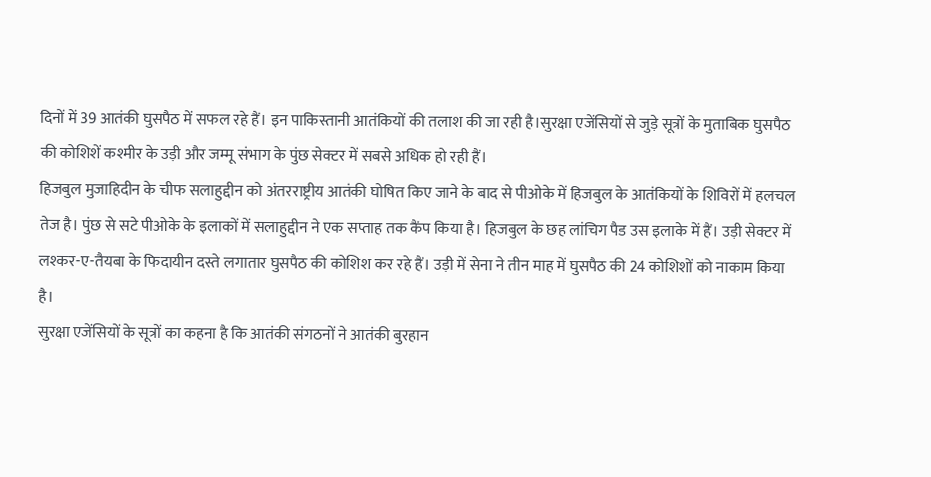दिनों में 39 आतंकी घुसपैठ में सफल रहे हैं। इन पाकिस्तानी आतंकियों की तलाश की जा रही है।सुरक्षा एजेंसियों से जुड़े सूत्रों के मुताबिक घुसपैठ की कोशिशें कश्मीर के उड़ी और जम्मू संभाग के पुंछ सेक्टर में सबसे अधिक हो रही हैं।
हिजबुल मुजाहिदीन के चीफ सलाहुद्दीन को अंतरराष्ट्रीय आतंकी घोषित किए जाने के बाद से पीओके में हिजबुल के आतंकियों के शिविरों में हलचल तेज है। पुंछ से सटे पीओके के इलाकों में सलाहुद्दीन ने एक सप्ताह तक कैंप किया है। हिजबुल के छह लांचिग पैड उस इलाके में हैं। उड़ी सेक्टर में लश्कर-ए-तैयबा के फिदायीन दस्ते लगातार घुसपैठ की कोशिश कर रहे हैं। उड़ी में सेना ने तीन माह में घुसपैठ की 24 कोशिशों को नाकाम किया है।
सुरक्षा एजेंसियों के सूत्रों का कहना है कि आतंकी संगठनों ने आतंकी बुरहान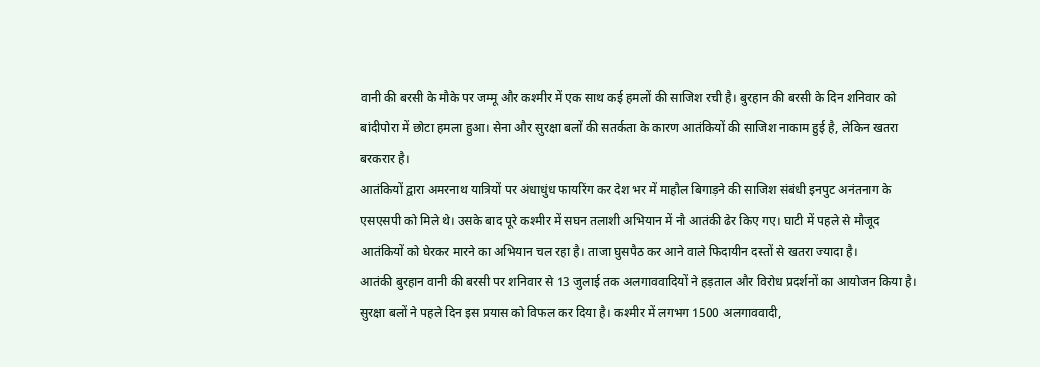वानी की बरसी के मौके पर जम्मू और कश्मीर में एक साथ कई हमलों की साजिश रची है। बुरहान की बरसी के दिन शनिवार को बांदीपोरा में छोटा हमला हुआ। सेना और सुरक्षा बलों की सतर्कता के कारण आतंकियों की साजिश नाकाम हुई है, लेकिन खतरा बरकरार है।
आतंकियों द्वारा अमरनाथ यात्रियों पर अंधाधुंध फायरिंग कर देश भर में माहौल बिगाड़ने की साजिश संबंधी इनपुट अनंतनाग के एसएसपी को मिले थे। उसके बाद पूरे कश्मीर में सघन तलाशी अभियान में नौ आतंकी ढेर किए गए। घाटी में पहले से मौजूद आतंकियों को घेरकर मारने का अभियान चल रहा है। ताजा घुसपैठ कर आने वाले फिदायीन दस्तों से खतरा ज्यादा है।
आतंकी बुरहान वानी की बरसी पर शनिवार से 13 जुलाई तक अलगाववादियों ने हड़ताल और विरोध प्रदर्शनों का आयोजन किया है। सुरक्षा बलों ने पहले दिन इस प्रयास को विफल कर दिया है। कश्मीर में लगभग 1500 अलगाववादी,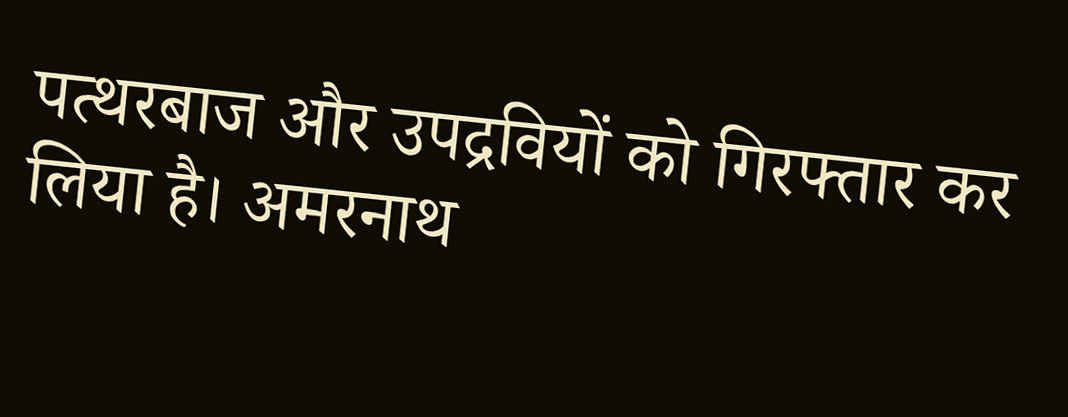पत्थरबाज और उपद्रवियों को गिरफ्तार कर लिया है। अमरनाथ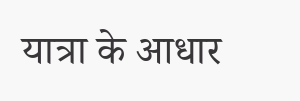यात्रा के आधार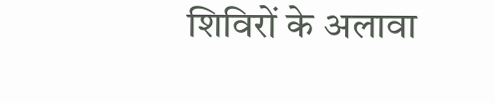शिविरों के अलावा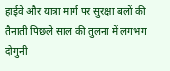हाईवे और यात्रा मार्ग पर सुरक्षा बलों की तैनाती पिछले साल की तुलना में लगभग दोगुनी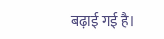बढ़ाई गई है।